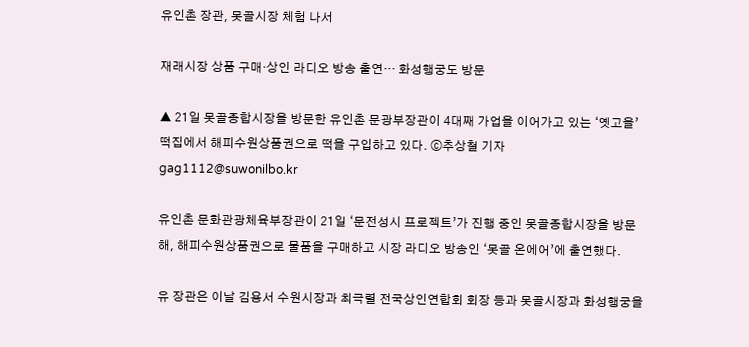유인촌 장관, 못골시장 체험 나서

재래시장 상품 구매·상인 라디오 방송 출연… 화성행궁도 방문

▲ 21일 못골종합시장을 방문한 유인촌 문광부장관이 4대째 가업을 이어가고 있는 ‘옛고을’ 떡집에서 해피수원상품권으로 떡을 구입하고 있다. ⓒ추상철 기자 gag1112@suwonilbo.kr

유인촌 문화관광체육부장관이 21일 ‘문전성시 프로젝트’가 진행 중인 못골종합시장을 방문해, 해피수원상품권으로 물품을 구매하고 시장 라디오 방송인 ‘못골 온에어’에 출연했다.

유 장관은 이날 김용서 수원시장과 최극렬 전국상인연합회 회장 등과 못골시장과 화성행궁을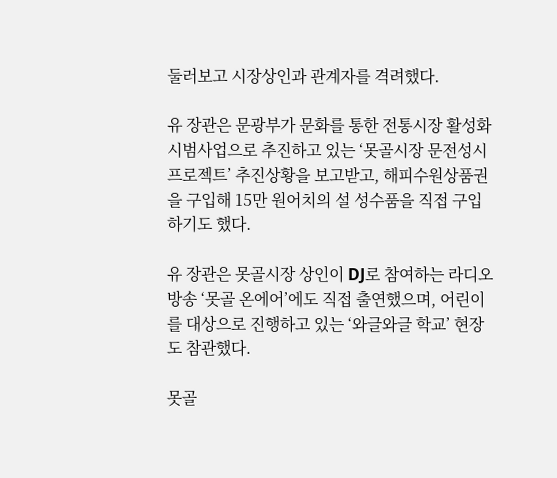둘러보고 시장상인과 관계자를 격려했다.

유 장관은 문광부가 문화를 통한 전통시장 활성화 시범사업으로 추진하고 있는 ‘못골시장 문전성시 프로젝트’ 추진상황을 보고받고, 해피수원상품권을 구입해 15만 원어치의 설 성수품을 직접 구입하기도 했다.

유 장관은 못골시장 상인이 DJ로 참여하는 라디오 방송 ‘못골 온에어’에도 직접 출연했으며, 어린이를 대상으로 진행하고 있는 ‘와글와글 학교’ 현장도 참관했다.

못골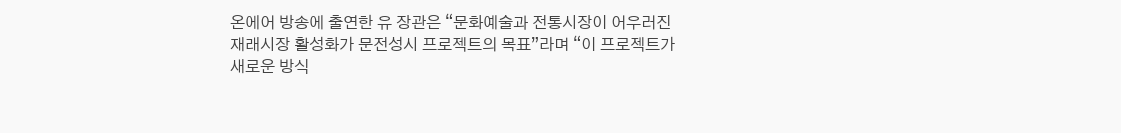온에어 방송에 출연한 유 장관은 “문화예술과 전통시장이 어우러진 재래시장 활성화가 문전성시 프로젝트의 목표”라며 “이 프로젝트가 새로운 방식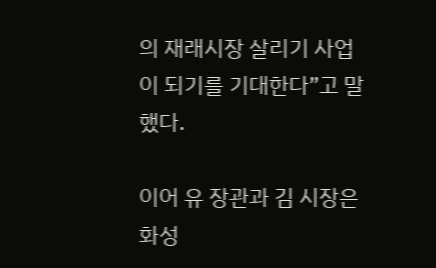의 재래시장 살리기 사업이 되기를 기대한다”고 말했다.

이어 유 장관과 김 시장은 화성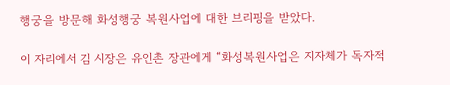행궁을 방문해 화성행궁 복원사업에 대한 브리핑을 받았다.

이 자리에서 김 시장은 유인촌 장관에게 “화성복원사업은 지자체가 독자적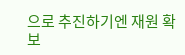으로 추진하기엔 재원 확보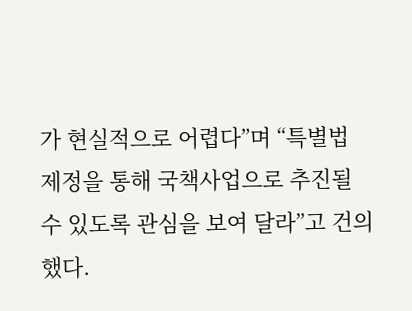가 현실적으로 어렵다”며 “특별법 제정을 통해 국책사업으로 추진될 수 있도록 관심을 보여 달라”고 건의했다.